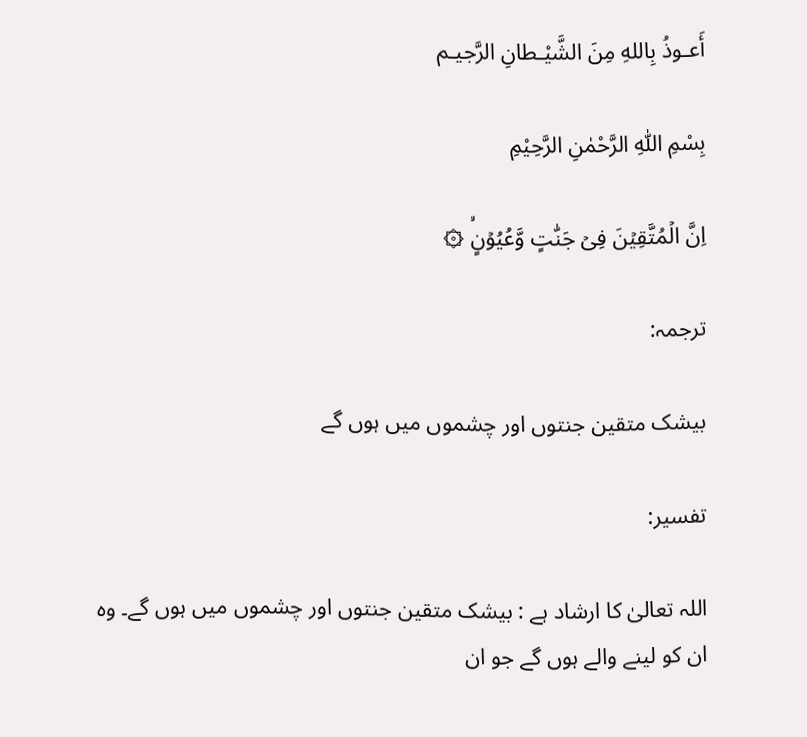أَعـوذُ بِاللهِ مِنَ الشَّيْـطانِ الرَّجيـم

بِسْمِ اللّٰهِ الرَّحْمٰنِ الرَّحِيْمِ

اِنَّ الۡمُتَّقِيۡنَ فِىۡ جَنّٰتٍ وَّعُيُوۡنٍۙ ۞

ترجمہ:

بیشک متقین جنتوں اور چشموں میں ہوں گے

تفسیر:

اللہ تعالیٰ کا ارشاد ہے : بیشک متقین جنتوں اور چشموں میں ہوں گے۔ وہ ان کو لینے والے ہوں گے جو ان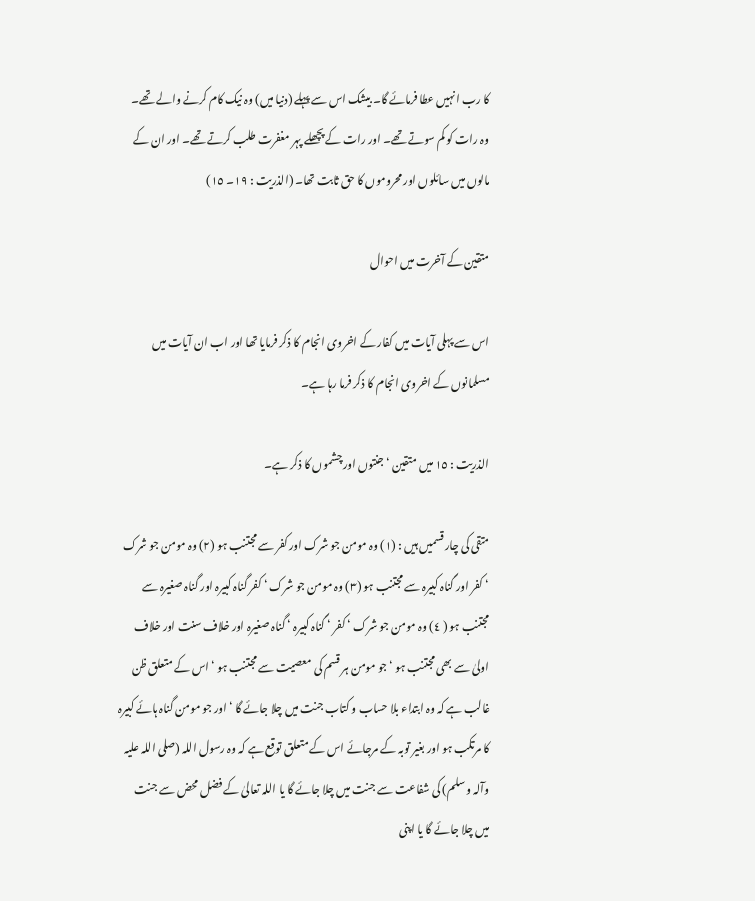کا رب انہیں عطا فرمائے گا۔ بیشک اس سے پہلے (دنیا میں) وہ نیک کام کرنے والے تھے۔ وہ رات کو کم سوتے تھے۔ اور رات کے پچھلے پہر مغفرت طلب کرتے تھے۔ اور ان کے مالوں میں سائلوں اور محروموں کا حق ثابت تھا۔ (الذریت : ١٩۔ ١٥)

متقین کے آخرت میں احوال

اس سے پہلی آیات میں کفار کے اخروی انجام کا ذکر فرمایا تھا اور اب ان آیات میں مسلمانوں کے اخروی انجام کا ذکر فرما رہا ہے۔

الذریت : ١٥ میں متقین ‘ جنتوں اور چشموں کا ذکر ہے۔

متقی کی چار قسمیں ہیں : (١) وہ مومن جو شرک اور کفر سے مجتنب ہو (٢) وہ مومن جو شرک ‘ کفر اور گناہ کبیرہ سے مجتنب ہو (٣) وہ مومن جو شرک ‘ کفر گناہ کبیرہ اور گناہ صغیرہ سے مجتنب ہو ( ٤) وہ مومن جو شرک ‘ کفر ‘ گناہ کبیرہ ‘ گناہ صغیرہ اور خلاف سنت اور خلاف اولیٰ سے بھی مجتنب ہو ‘ جو مومن ہر قسم کی معصیت سے مجتنب ہو ‘ اس کے متعلق ظن غالب ہے کہ وہ ابتداء بلا حساب و کتاب جنت میں چلا جائے گا ‘ اور جو مومن گناہ ہائے کبیرہ کا مرتکب ہو اور بغیر توبہ کے مرجائے اس کے متعلق توقع ہے کہ وہ رسول اللہ (صلی اللہ علیہ وآلہ وسلم) کی شفاعت سے جنت میں چلا جائے گا یا اللہ تعالیٰ کے فضل محض سے جنت میں چلا جائے گا یا اپنی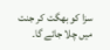سزا کو بھگت کر جنت میں چلا جائے گا۔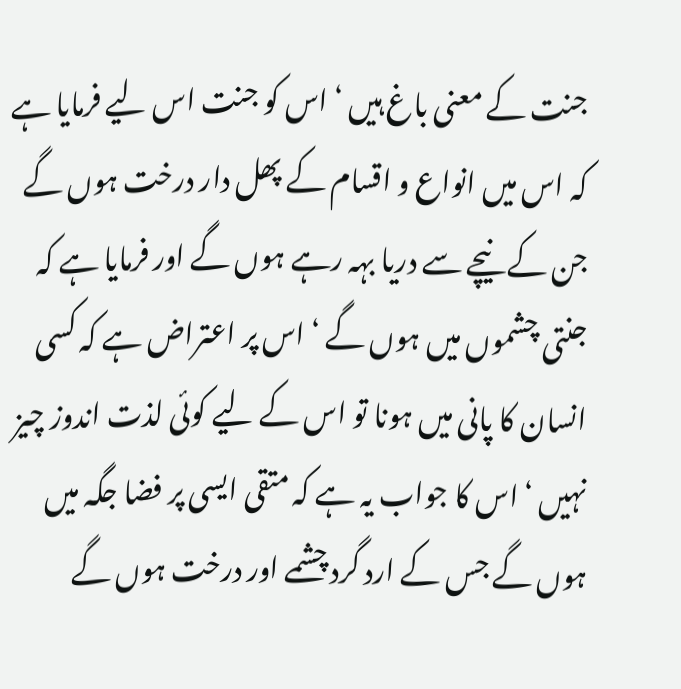جنت کے معنی باغ ہیں ‘ اس کو جنت اس لیے فرمایا ہے کہ اس میں انواع و اقسام کے پھل دار درخت ہوں گے جن کے نیچے سے دریا بہہ رہے ہوں گے اور فرمایا ہے کہ جنتی چشموں میں ہوں گے ‘ اس پر اعتراض ہے کہ کسی انسان کا پانی میں ہونا تو اس کے لیے کوئی لذت اندوز چیز نہیں ‘ اس کا جواب یہ ہے کہ متقی ایسی پر فضا جگہ میں ہوں گے جس کے ارد گرد چشمے اور درخت ہوں گے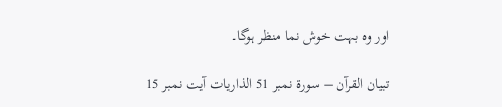اور وہ بہت خوش نما منظر ہوگا۔

تبیان القرآن – سورۃ نمبر 51 الذاريات آیت نمبر 15